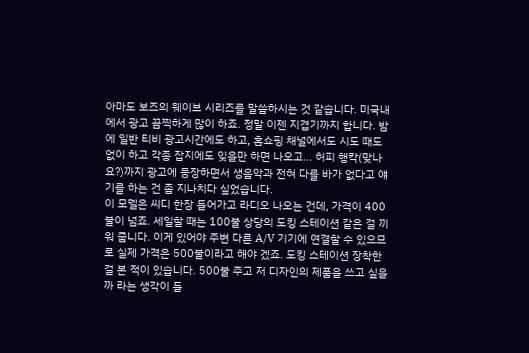아마도 보즈의 웨이브 시리즈를 말씀하시는 것 같습니다. 미국내에서 광고 끔찍하게 많이 하죠. 정말 이젠 지겹기까지 합니다. 밤에 일반 티비 광고시간에도 하고, 홈쇼핑 채널에서도 시도 때도 없이 하고 각종 잡지에도 잊을만 하면 나오고... 허피 행칵(맞나요?)까지 광고에 등장하면서 생음악과 전혀 다를 바가 없다고 얘기를 하는 건 좀 지나치다 싶었습니다.
이 모델은 씨디 한장 들어가고 라디오 나오는 건데, 가격이 400불이 넘죠. 세일할 때는 100불 상당의 도킹 스테이션 같은 걸 끼워 줍니다. 이게 있어야 주변 다른 A/V 기기에 연결할 수 있으므로 실제 가격은 500불이라고 해야 겠죠. 도킹 스테이션 장착한 걸 본 적이 있습니다. 500불 주고 저 디자인의 제품을 쓰고 싶을까 라는 생각이 들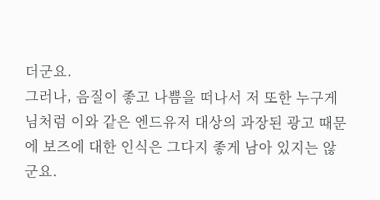더군요.
그러나, 음질이 좋고 나쁨을 떠나서 저 또한 누구게님처럼 이와 같은 엔드유저 대상의 과장된 광고 때문에 보즈에 대한 인식은 그다지 좋게 남아 있지는 않군요.